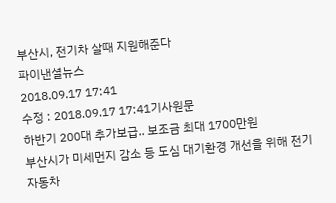부산시, 전기차 살때 지원해준다
파이낸셜뉴스
2018.09.17 17:41
수정 : 2018.09.17 17:41기사원문
하반기 200대 추가보급.. 보조금 최대 1700만원
부산시가 미세먼지 감소 등 도심 대기환경 개선을 위해 전기자동차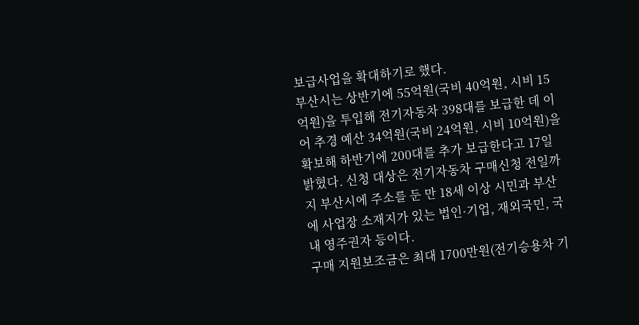보급사업을 확대하기로 했다.
부산시는 상반기에 55억원(국비 40억원, 시비 15억원)을 투입해 전기자동차 398대를 보급한 데 이어 추경 예산 34억원(국비 24억원, 시비 10억원)을 확보해 하반기에 200대를 추가 보급한다고 17일 밝혔다. 신청 대상은 전기자동차 구매신청 전일까지 부산시에 주소를 둔 만 18세 이상 시민과 부산에 사업장 소재지가 있는 법인·기업, 재외국민, 국내 영주권자 등이다.
구매 지원보조금은 최대 1700만원(전기승용차 기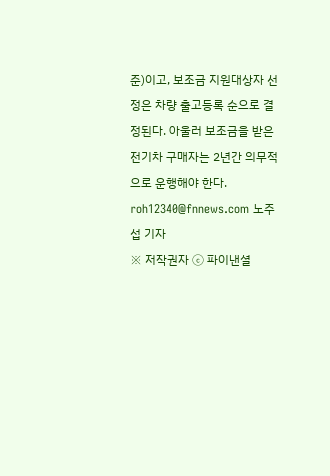준)이고, 보조금 지원대상자 선정은 차량 출고등록 순으로 결정된다. 아울러 보조금을 받은 전기차 구매자는 2년간 의무적으로 운행해야 한다.
roh12340@fnnews.com 노주섭 기자
※ 저작권자 ⓒ 파이낸셜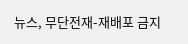뉴스, 무단전재-재배포 금지